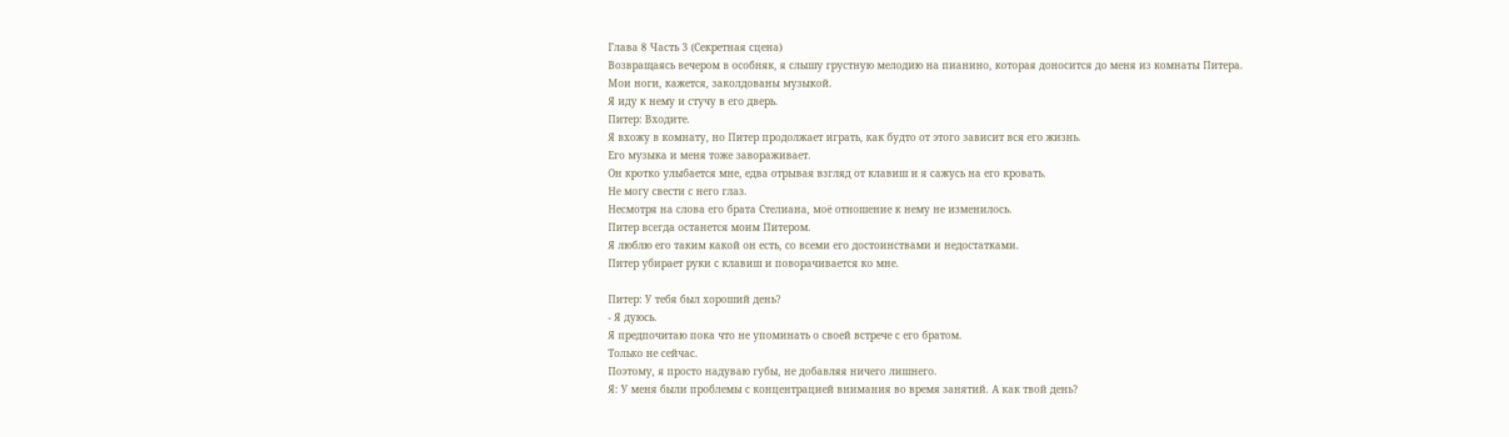Глава 8 Часть 3 (Секретная сцена)
Возвращаясь вечером в особняк, я слышу грустную мелодию на пианино, которая доносится до меня из комнаты Питера.
Мои ноги, кажется, заколдованы музыкой.
Я иду к нему и стучу в его дверь.
Питер: Входите.
Я вхожу в комнату, но Питер продолжает играть, как будто от этого зависит вся его жизнь.
Его музыка и меня тоже завораживает.
Он кротко улыбается мне, едва отрывая взгляд от клавиш и я сажусь на его кровать.
Не могу свести с него глаз.
Несмотря на слова его брата Стелиана, моë отношение к нему не изменилось.
Питер всегда останется моим Питером.
Я люблю его таким какой он есть, со всеми его достоинствами и недостатками.
Питер убирает руки с клавиш и поворачивается ко мне.

Питер: У тебя был хороший день?
- Я дуюсь.
Я предпочитаю пока что не упоминать о своей встрече с его братом.
Только не сейчас.
Поэтому, я просто надуваю губы, не добавляя ничего лишнего.
Я: У меня были проблемы с концентрацией внимания во время занятий. А как твой день?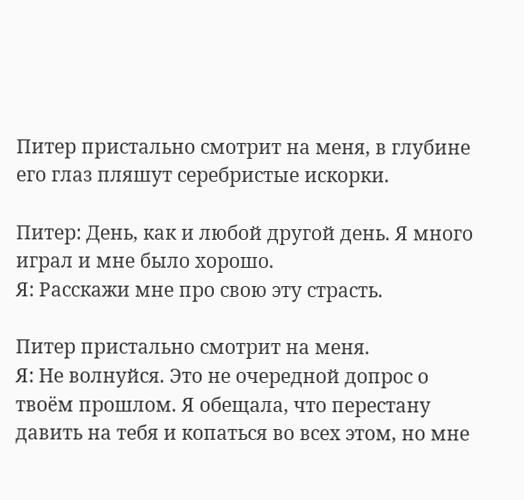Питер пристально смотрит на меня, в глубине его глаз пляшут серебристые искорки.

Питер: День, как и любой другой день. Я много играл и мне было хорошо.
Я: Расскажи мне про свою эту страсть.

Питер пристально смотрит на меня.
Я: Не волнуйся. Это не очередной допрос о твоëм прошлом. Я обещала, что перестану давить на тебя и копаться во всех этом, но мне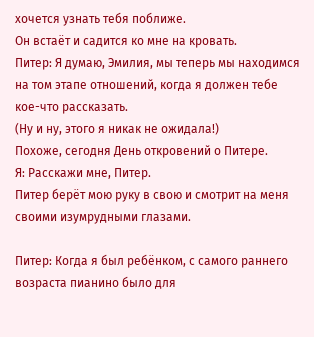хочется узнать тебя поближе.
Он встаёт и садится ко мне на кровать.
Питер: Я думаю, Эмилия, мы теперь мы находимся на том этапе отношений, когда я должен тебе кое-что рассказать.
(Ну и ну, этого я никак не ожидала!)
Похоже, сегодня День откровений о Питере.
Я: Расскажи мне, Питер.
Питер берëт мою руку в свою и смотрит на меня своими изумрудными глазами.

Питер: Когда я был ребëнком, с самого раннего возраста пианино было для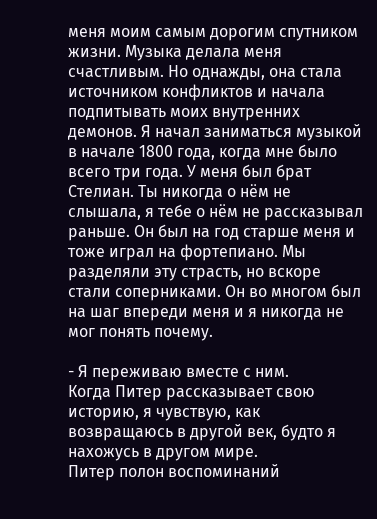меня моим самым дорогим спутником жизни. Музыка делала меня счастливым. Но однажды, она стала источником конфликтов и начала подпитывать моих внутренних демонов. Я начал заниматься музыкой в начале 1800 года, когда мне было всего три года. У меня был брат Стелиан. Ты никогда о нëм не слышала, я тебе о нëм не рассказывал раньше. Он был на год старше меня и тоже играл на фортепиано. Мы разделяли эту страсть, но вскоре стали соперниками. Он во многом был на шаг впереди меня и я никогда не мог понять почему.

- Я переживаю вместе с ним.
Когда Питер рассказывает свою историю, я чувствую, как возвращаюсь в другой век, будто я нахожусь в другом мире.
Питер полон воспоминаний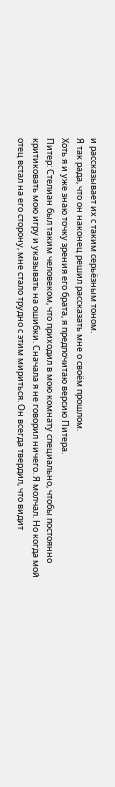и рассказывает их с таким серьëзным тоном.
Я так рада, что он наконец решил рассказать мне о своëм прошлом.
Хоть я и уже знаю точку зрения его брата, я предпочитаю версию Питера.
Питер: Стелиан был таким человеком, что приходил в мою комнату специально, чтобы постоянно критиковать мою игру и указывать на ошибки. Сначала я не говорил ничего. Я молчал. Но когда мой отец встал на его сторону, мне стало трудно с этим мириться. Он всегда твердил, что видит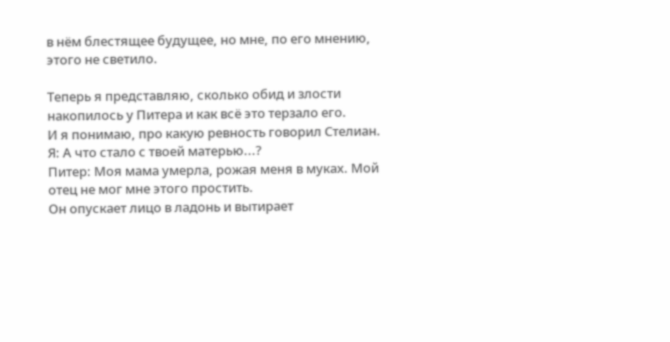в нëм блестящее будущее, но мне, по его мнению, этого не светило.

Теперь я представляю, сколько обид и злости накопилось у Питера и как всë это терзало его.
И я понимаю, про какую ревность говорил Стелиан.
Я: А что стало с твоей матерью...?
Питер: Моя мама умерла, рожая меня в муках. Мой отец не мог мне этого простить.
Он опускает лицо в ладонь и вытирает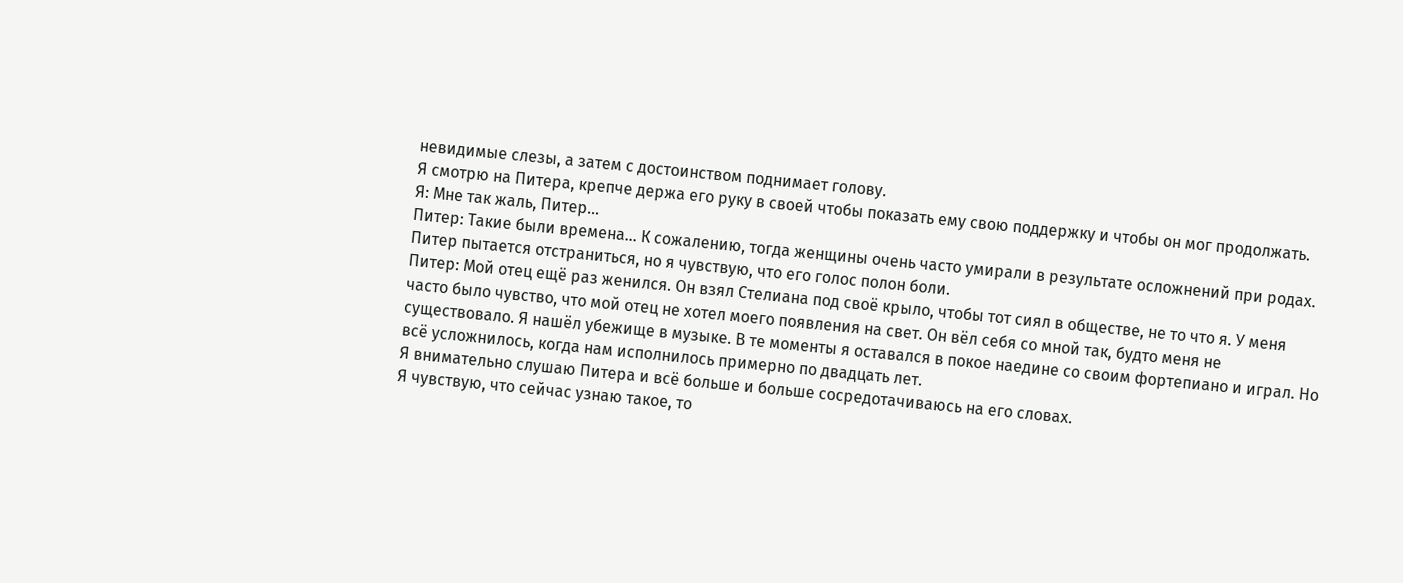невидимые слезы, а затем с достоинством поднимает голову.
Я смотрю на Питера, крепче держа его руку в своей чтобы показать ему свою поддержку и чтобы он мог продолжать.
Я: Мне так жаль, Питер...
Питер: Такие были времена... К сожалению, тогда женщины очень часто умирали в результате осложнений при родах.
Питер пытается отстраниться, но я чувствую, что его голос полон боли.
Питер: Мой отец ещë раз женился. Он взял Стелиана под своë крыло, чтобы тот сиял в обществе, не то что я. У меня часто было чувство, что мой отец не хотел моего появления на свет. Он вëл себя со мной так, будто меня не существовало. Я нашëл убежище в музыке. В те моменты я оставался в покое наедине со своим фортепиано и играл. Но всë усложнилось, когда нам исполнилось примерно по двадцать лет.
Я внимательно слушаю Питера и всë больше и больше сосредотачиваюсь на его словах.
Я чувствую, что сейчас узнаю такое, то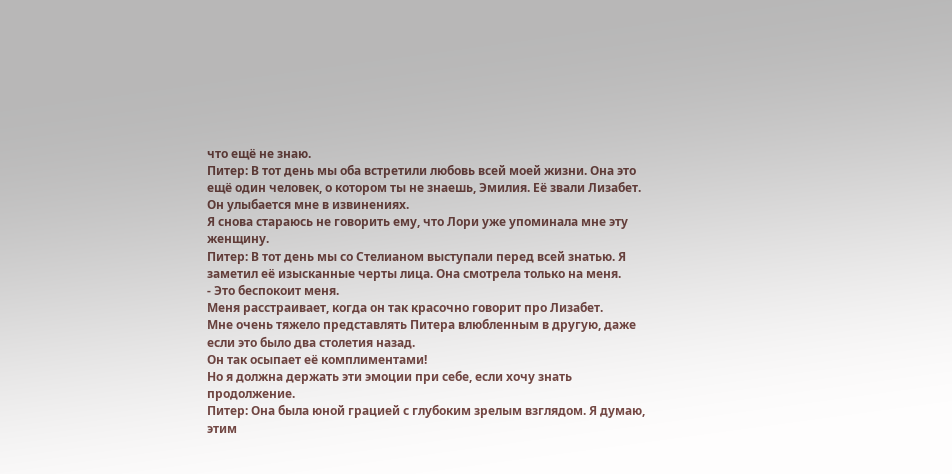что ещë не знаю.
Питер: В тот день мы оба встретили любовь всей моей жизни. Она это ещë один человек, о котором ты не знаешь, Эмилия. Еë звали Лизабет.
Он улыбается мне в извинениях.
Я снова стараюсь не говорить ему, что Лори уже упоминала мне эту женщину.
Питер: В тот день мы со Стелианом выступали перед всей знатью. Я заметил еë изысканные черты лица. Она смотрела только на меня.
- Это беспокоит меня.
Меня расстраивает, когда он так красочно говорит про Лизабет.
Мне очень тяжело представлять Питера влюбленным в другую, даже если это было два столетия назад.
Он так осыпает еë комплиментами!
Но я должна держать эти эмоции при себе, если хочу знать продолжение.
Питер: Она была юной грацией с глубоким зрелым взглядом. Я думаю, этим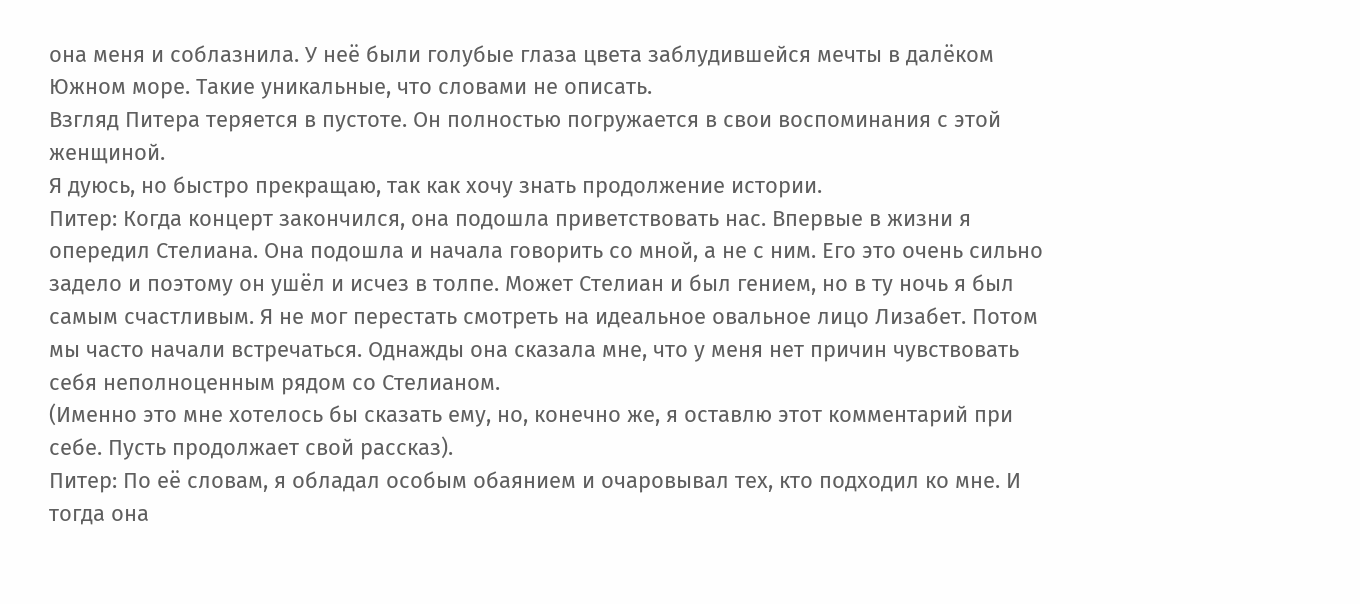она меня и соблазнила. У неë были голубые глаза цвета заблудившейся мечты в далëком Южном море. Такие уникальные, что словами не описать.
Взгляд Питера теряется в пустоте. Он полностью погружается в свои воспоминания с этой женщиной.
Я дуюсь, но быстро прекращаю, так как хочу знать продолжение истории.
Питер: Когда концерт закончился, она подошла приветствовать нас. Впервые в жизни я опередил Стелиана. Она подошла и начала говорить со мной, а не с ним. Его это очень сильно задело и поэтому он ушёл и исчез в толпе. Может Стелиан и был гением, но в ту ночь я был самым счастливым. Я не мог перестать смотреть на идеальное овальное лицо Лизабет. Потом мы часто начали встречаться. Однажды она сказала мне, что у меня нет причин чувствовать себя неполноценным рядом со Стелианом.
(Именно это мне хотелось бы сказать ему, но, конечно же, я оставлю этот комментарий при себе. Пусть продолжает свой рассказ).
Питер: По еë словам, я обладал особым обаянием и очаровывал тех, кто подходил ко мне. И тогда она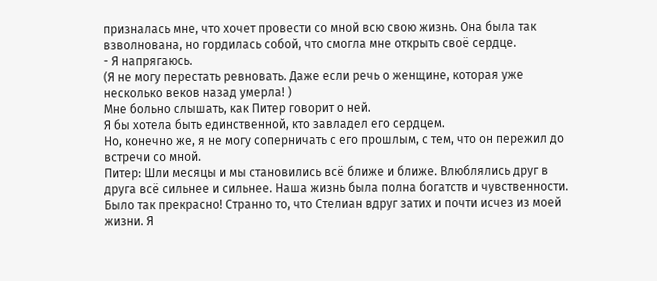призналась мне, что хочет провести со мной всю свою жизнь. Она была так взволнована, но гордилась собой, что смогла мне открыть своë сердце.
- Я напрягаюсь.
(Я не могу перестать ревновать. Даже если речь о женщине, которая уже несколько веков назад умерла! )
Мне больно слышать, как Питер говорит о ней.
Я бы хотела быть единственной, кто завладел его сердцем.
Но, конечно же, я не могу соперничать с его прошлым, с тем, что он пережил до встречи со мной.
Питер: Шли месяцы и мы становились всë ближе и ближе. Влюблялись друг в друга всë сильнее и сильнее. Наша жизнь была полна богатств и чувственности. Было так прекрасно! Странно то, что Стелиан вдруг затих и почти исчез из моей жизни. Я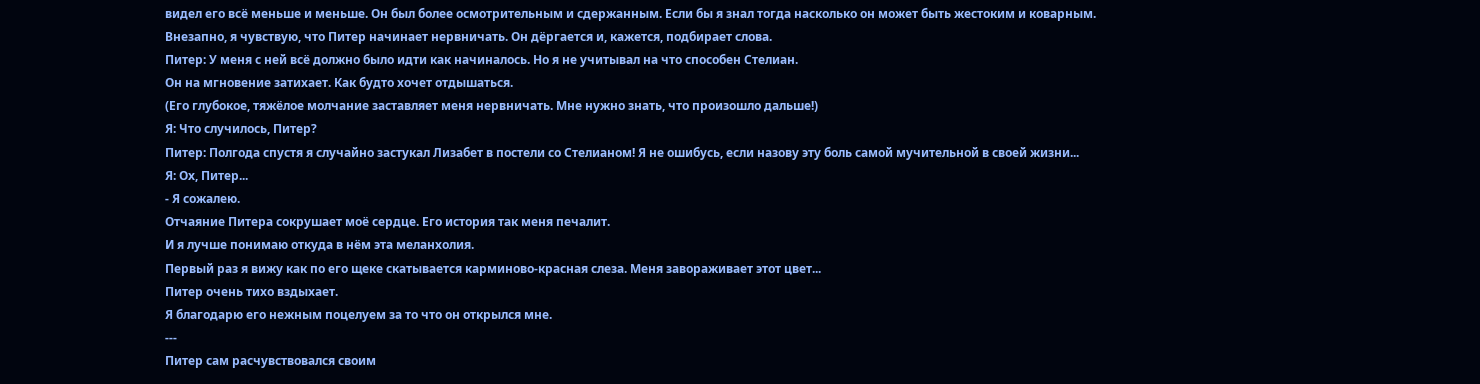видел его всë меньше и меньше. Он был более осмотрительным и сдержанным. Если бы я знал тогда насколько он может быть жестоким и коварным.
Внезапно, я чувствую, что Питер начинает нервничать. Он дëргается и, кажется, подбирает слова.
Питер: У меня с ней всë должно было идти как начиналось. Но я не учитывал на что способен Стелиан.
Он на мгновение затихает. Как будто хочет отдышаться.
(Его глубокое, тяжëлое молчание заставляет меня нервничать. Мне нужно знать, что произошло дальше!)
Я: Что случилось, Питер?
Питер: Полгода спустя я случайно застукал Лизабет в постели со Стелианом! Я не ошибусь, если назову эту боль самой мучительной в своей жизни...
Я: Ох, Питер...
- Я сожалею.
Отчаяние Питера сокрушает моë сердце. Его история так меня печалит.
И я лучше понимаю откуда в нëм эта меланхолия.
Первый раз я вижу как по его щеке скатывается карминово-красная слеза. Меня завораживает этот цвет...
Питер очень тихо вздыхает.
Я благодарю его нежным поцелуем за то что он открылся мне.
---
Питер сам расчувствовался своим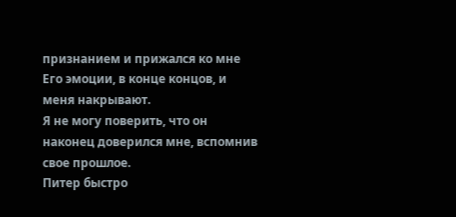признанием и прижался ко мне
Его эмоции, в конце концов, и меня накрывают.
Я не могу поверить, что он наконец доверился мне, вспомнив свое прошлое.
Питер быстро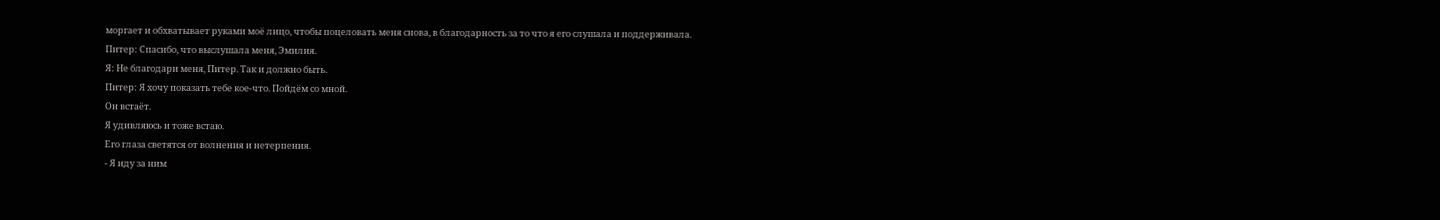моргает и обхватывает руками моë лицо, чтобы поцеловать меня снова, в благодарность за то что я его слушала и поддерживала.
Питер: Спасибо, что выслушала меня, Эмилия.
Я: Не благодари меня, Питер. Так и должно быть.
Питер: Я хочу показать тебе кое-что. Пойдëм со мной.
Он встаёт.
Я удивляюсь и тоже встаю.
Его глаза светятся от волнения и нетерпения.
- Я иду за ним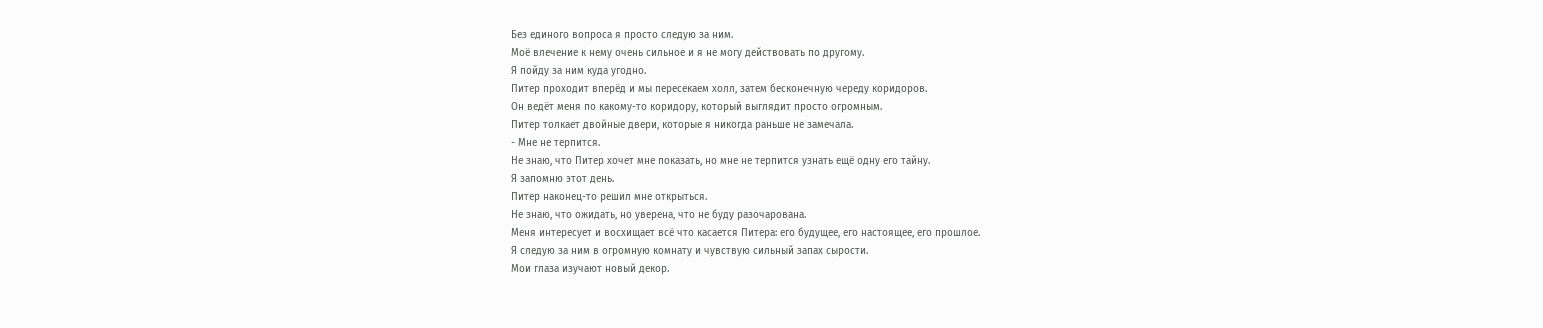Без единого вопроса я просто следую за ним.
Моë влечение к нему очень сильное и я не могу действовать по другому.
Я пойду за ним куда угодно.
Питер проходит вперëд и мы пересекаем холл, затем бесконечную череду коридоров.
Он ведëт меня по какому-то коридору, который выглядит просто огромным.
Питер толкает двойные двери, которые я никогда раньше не замечала.
- Мне не терпится.
Не знаю, что Питер хочет мне показать, но мне не терпится узнать ещë одну его тайну.
Я запомню этот день.
Питер наконец-то решил мне открыться.
Не знаю, что ожидать, но уверена, что не буду разочарована.
Меня интересует и восхищает всë что касается Питера: его будущее, его настоящее, его прошлое.
Я следую за ним в огромную комнату и чувствую сильный запах сырости.
Мои глаза изучают новый декор.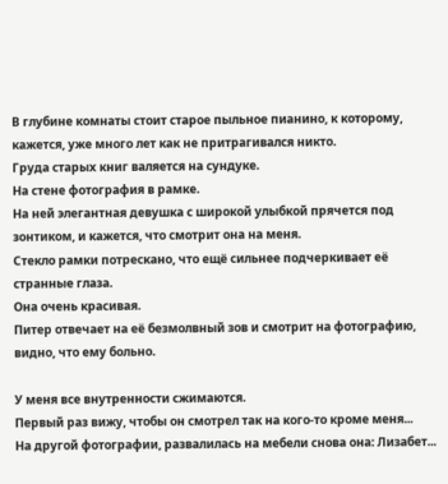В глубине комнаты стоит старое пыльное пианино, к которому, кажется, уже много лет как не притрагивался никто.
Груда старых книг валяется на сундуке.
На стене фотография в рамке.
На ней элегантная девушка с широкой улыбкой прячется под зонтиком, и кажется, что смотрит она на меня.
Стекло рамки потрескано, что ещë сильнее подчеркивает еë странные глаза.
Она очень красивая.
Питер отвечает на еë безмолвный зов и смотрит на фотографию, видно, что ему больно.

У меня все внутренности сжимаются.
Первый раз вижу, чтобы он смотрел так на кого-то кроме меня...
На другой фотографии, развалилась на мебели снова она: Лизабет...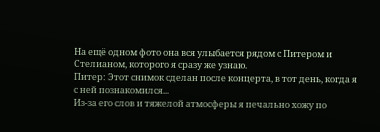На ещë одном фото она вся улыбается рядом с Питером и Стелианом, которого я сразу же узнаю.
Питер: Этот снимок сделан после концерта, в тот день, когда я с ней познакомился...
Из-за его слов и тяжелой атмосферы я печально хожу по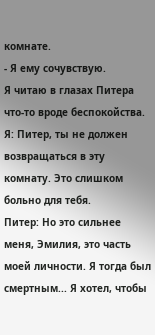комнате.
- Я ему сочувствую.
Я читаю в глазах Питера что-то вроде беспокойства.
Я: Питер, ты не должен возвращаться в эту комнату. Это слишком больно для тебя.
Питер: Но это сильнее меня, Эмилия, это часть моей личности. Я тогда был смертным... Я хотел, чтобы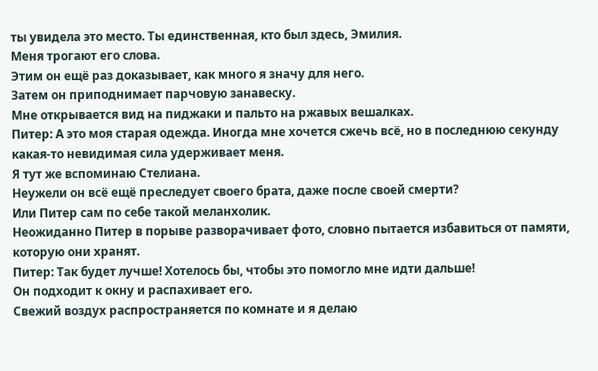ты увидела это место. Ты единственная, кто был здесь, Эмилия.
Меня трогают его слова.
Этим он ещë раз доказывает, как много я значу для него.
Затем он приподнимает парчовую занавеску.
Мне открывается вид на пиджаки и пальто на ржавых вешалках.
Питер: А это моя старая одежда. Иногда мне хочется сжечь всë, но в последнюю секунду какая-то невидимая сила удерживает меня.
Я тут же вспоминаю Стелиана.
Неужели он всë ещë преследует своего брата, даже после своей смерти?
Или Питер сам по себе такой меланхолик.
Неожиданно Питер в порыве разворачивает фото, словно пытается избавиться от памяти, которую они хранят.
Питер: Так будет лучше! Хотелось бы, чтобы это помогло мне идти дальше!
Он подходит к окну и распахивает его.
Свежий воздух распространяется по комнате и я делаю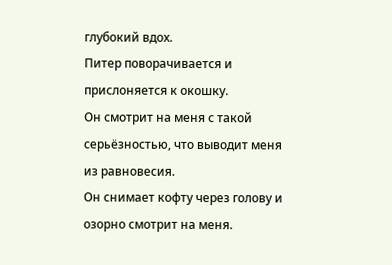глубокий вдох.
Питер поворачивается и прислоняется к окошку.
Он смотрит на меня с такой серьëзностью, что выводит меня из равновесия.
Он снимает кофту через голову и озорно смотрит на меня.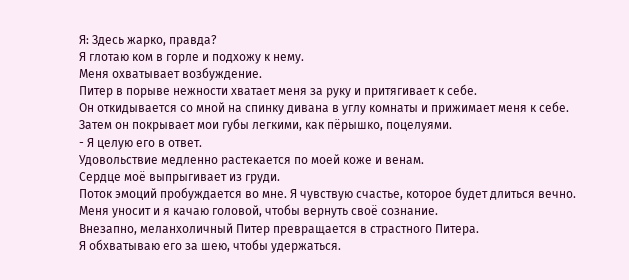Я: Здесь жарко, правда?
Я глотаю ком в горле и подхожу к нему.
Меня охватывает возбуждение.
Питер в порыве нежности хватает меня за руку и притягивает к себе.
Он откидывается со мной на спинку дивана в углу комнаты и прижимает меня к себе.
Затем он покрывает мои губы легкими, как пëрышко, поцелуями.
- Я целую его в ответ.
Удовольствие медленно растекается по моей коже и венам.
Сердце моë выпрыгивает из груди.
Поток эмоций пробуждается во мне. Я чувствую счастье, которое будет длиться вечно.
Меня уносит и я качаю головой, чтобы вернуть своë сознание.
Внезапно, меланхоличный Питер превращается в страстного Питера.
Я обхватываю его за шею, чтобы удержаться.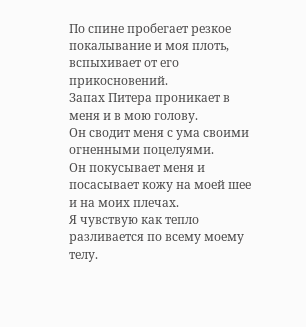По спине пробегает резкое покалывание и моя плоть, вспыхивает от его прикосновений.
Запах Питера проникает в меня и в мою голову.
Он сводит меня с ума своими огненными поцелуями.
Он покусывает меня и посасывает кожу на моей шее и на моих плечах.
Я чувствую как тепло разливается по всему моему телу.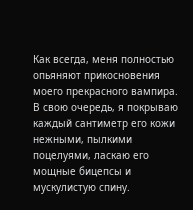Как всегда, меня полностью опьяняют прикосновения моего прекрасного вампира.
В свою очередь, я покрываю каждый сантиметр его кожи нежными, пылкими поцелуями, ласкаю его мощные бицепсы и мускулистую спину.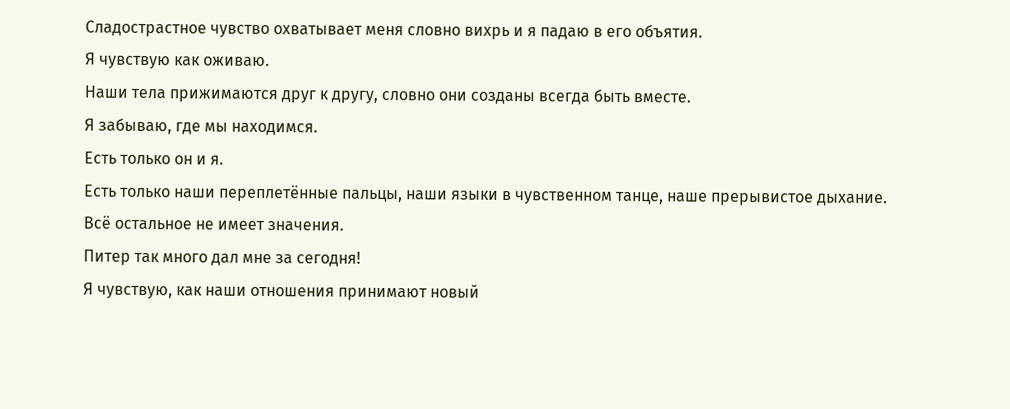Сладострастное чувство охватывает меня словно вихрь и я падаю в его объятия.
Я чувствую как оживаю.
Наши тела прижимаются друг к другу, словно они созданы всегда быть вместе.
Я забываю, где мы находимся.
Есть только он и я.
Есть только наши переплетëнные пальцы, наши языки в чувственном танце, наше прерывистое дыхание.
Всë остальное не имеет значения.
Питер так много дал мне за сегодня!
Я чувствую, как наши отношения принимают новый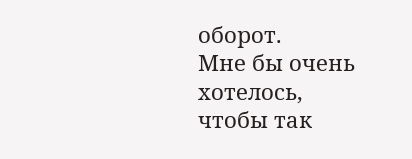оборот.
Мне бы очень хотелось, чтобы так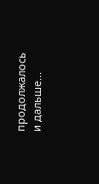продолжалось и дальше...